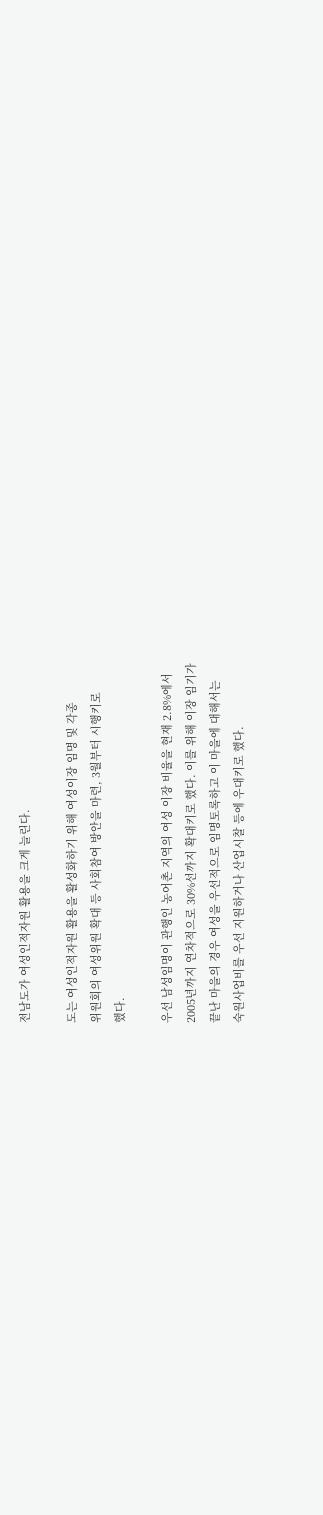전남도가 여성인적자원 활용을 크게 늘린다.

도는 여성인적자원 활용을 활성화하기 위해 여성이장 임명 및 각종
위원회의 여성위원 확대 등 사회참여 방안을 마련, 3월부터 시행키로
했다.

우선 남성임명이 관행인 농어촌 지역의 여성 이장 비율을 현재 2.8%에서
2005년까지 연차적으로 30%선까지 확대키로 했다. 이를 위해 이장 임기가
끝난 마을의 경우 여성을 우선적으로 임명토록하고 이 마을에 대해서는
숙원사업비를 우선 지원하거나 산업시찰 등에 우대키로 했다.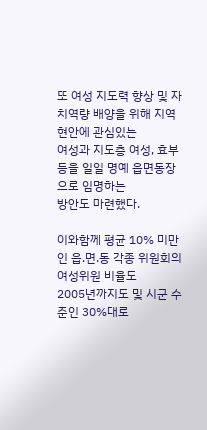또 여성 지도력 향상 및 자치역량 배양을 위해 지역현안에 관심있는
여성과 지도층 여성, 효부 등을 일일 명예 읍면동장으로 임명하는
방안도 마련했다.

이와함께 평균 10% 미만인 읍.면.동 각종 위원회의 여성위원 비율도
2005년까지도 및 시군 수준인 30%대로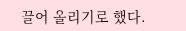끌어 올리기로 했다.